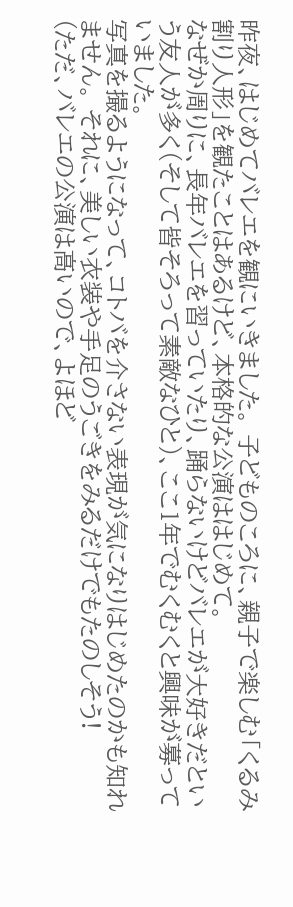昨夜、はじめてバレエを観にいきました。 子どものころに、親子で楽しむ「くるみ割り人形」を観たことはあるけど、本格的な公演ははじめて。
なぜか周りに、長年バレエを習っていたり、踊らないけどバレエが大好きだという友人が多く(そして皆そろって素敵なひと)、ここ1年でむくむくと興味が募っていました。
写真を撮るようになって、コトバを介さない表現が気になりはじめたのかも知れません。 それに、美しい衣装や手足のうごきをみるだけでもたのしそう!
(ただ、バレエの公演は高いので、よほど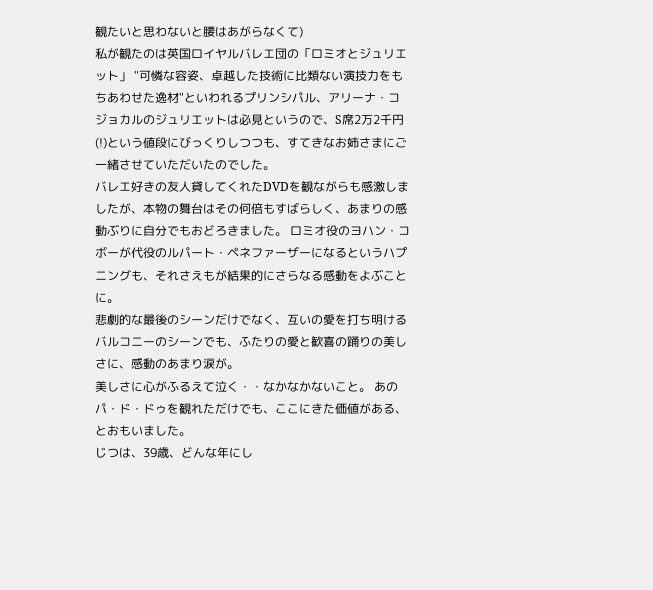観たいと思わないと腰はあがらなくて)
私が観たのは英国ロイヤルバレエ団の「ロミオとジュリエット」 "可憐な容姿、卓越した技術に比類ない演技力をもちあわせた逸材"といわれるプリンシパル、アリーナ・コジョカルのジュリエットは必見というので、S席2万2千円(!)という値段にびっくりしつつも、すてきなお姉さまにご一緒させていただいたのでした。
バレエ好きの友人貸してくれたDVDを観ながらも感激しましたが、本物の舞台はその何倍もすばらしく、あまりの感動ぶりに自分でもおどろきました。 ロミオ役のヨハン・コボーが代役のルパート・ペネファーザーになるというハプニングも、それさえもが結果的にさらなる感動をよぶことに。
悲劇的な最後のシーンだけでなく、互いの愛を打ち明けるバルコニーのシーンでも、ふたりの愛と歓喜の踊りの美しさに、感動のあまり涙が。
美しさに心がふるえて泣く・・なかなかないこと。 あのパ・ド・ドゥを観れただけでも、ここにきた価値がある、とおもいました。
じつは、39歳、どんな年にし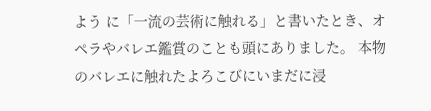よう に「一流の芸術に触れる」と書いたとき、オペラやバレエ鑑賞のことも頭にありました。 本物のバレエに触れたよろこびにいまだに浸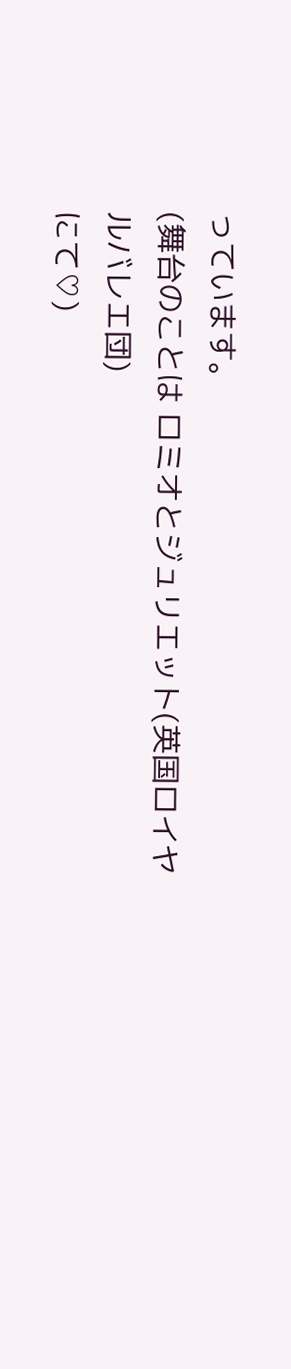っています。
(舞台のことは ロミオとジュリエット(英国ロイヤルバレエ団)
にて♡)